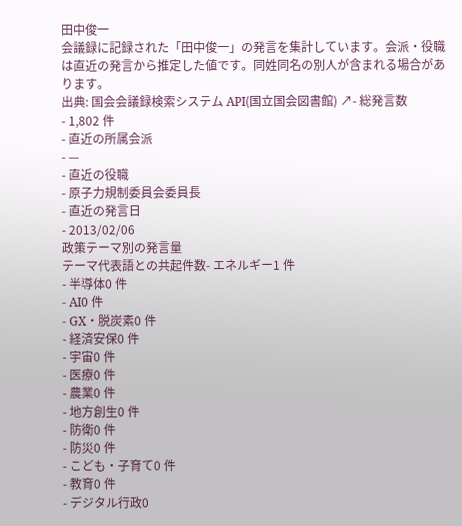田中俊一
会議録に記録された「田中俊一」の発言を集計しています。会派・役職は直近の発言から推定した値です。同姓同名の別人が含まれる場合があります。
出典: 国会会議録検索システム API(国立国会図書館) ↗- 総発言数
- 1,802 件
- 直近の所属会派
- —
- 直近の役職
- 原子力規制委員会委員長
- 直近の発言日
- 2013/02/06
政策テーマ別の発言量
テーマ代表語との共起件数- エネルギー1 件
- 半導体0 件
- AI0 件
- GX・脱炭素0 件
- 経済安保0 件
- 宇宙0 件
- 医療0 件
- 農業0 件
- 地方創生0 件
- 防衛0 件
- 防災0 件
- こども・子育て0 件
- 教育0 件
- デジタル行政0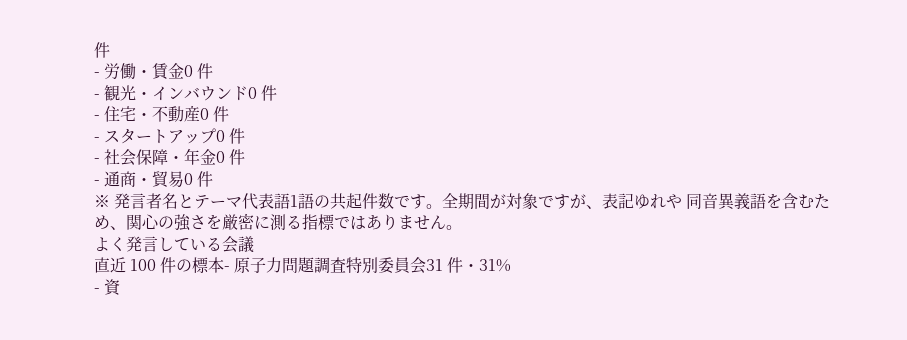件
- 労働・賃金0 件
- 観光・インバウンド0 件
- 住宅・不動産0 件
- スタートアップ0 件
- 社会保障・年金0 件
- 通商・貿易0 件
※ 発言者名とテーマ代表語1語の共起件数です。全期間が対象ですが、表記ゆれや 同音異義語を含むため、関心の強さを厳密に測る指標ではありません。
よく発言している会議
直近 100 件の標本- 原子力問題調査特別委員会31 件・31%
- 資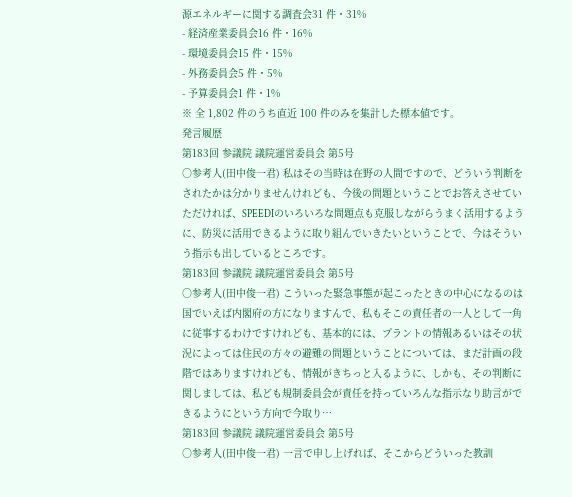源エネルギーに関する調査会31 件・31%
- 経済産業委員会16 件・16%
- 環境委員会15 件・15%
- 外務委員会5 件・5%
- 予算委員会1 件・1%
※ 全 1,802 件のうち直近 100 件のみを集計した標本値です。
発言履歴
第183回 参議院 議院運営委員会 第5号
○参考人(田中俊一君) 私はその当時は在野の人間ですので、どういう判断をされたかは分かりませんけれども、今後の問題ということでお答えさせていただければ、SPEEDIのいろいろな問題点も克服しながらうまく活用するように、防災に活用できるように取り組んでいきたいということで、今はそういう指示も出しているところです。
第183回 参議院 議院運営委員会 第5号
○参考人(田中俊一君) こういった緊急事態が起こったときの中心になるのは国でいえば内閣府の方になりますんで、私もそこの責任者の一人として一角に従事するわけですけれども、基本的には、プラントの情報あるいはその状況によっては住民の方々の避難の問題ということについては、まだ計画の段階ではありますけれども、情報がきちっと入るように、しかも、その判断に関しましては、私ども規制委員会が責任を持っていろんな指示なり助言ができるようにという方向で今取り…
第183回 参議院 議院運営委員会 第5号
○参考人(田中俊一君) 一言で申し上げれば、そこからどういった教訓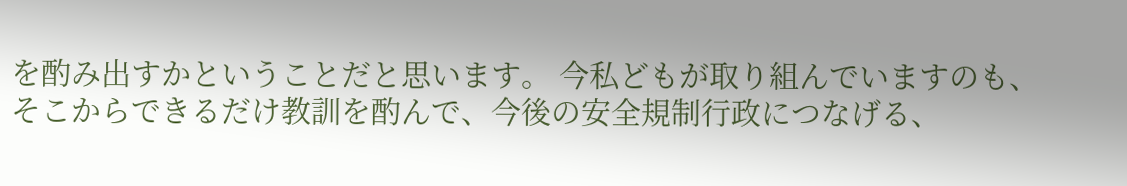を酌み出すかということだと思います。 今私どもが取り組んでいますのも、そこからできるだけ教訓を酌んで、今後の安全規制行政につなげる、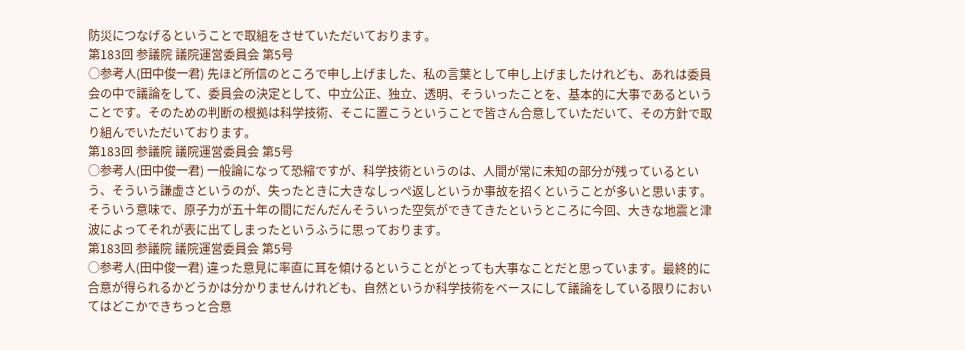防災につなげるということで取組をさせていただいております。
第183回 参議院 議院運営委員会 第5号
○参考人(田中俊一君) 先ほど所信のところで申し上げました、私の言葉として申し上げましたけれども、あれは委員会の中で議論をして、委員会の決定として、中立公正、独立、透明、そういったことを、基本的に大事であるということです。そのための判断の根拠は科学技術、そこに置こうということで皆さん合意していただいて、その方針で取り組んでいただいております。
第183回 参議院 議院運営委員会 第5号
○参考人(田中俊一君) 一般論になって恐縮ですが、科学技術というのは、人間が常に未知の部分が残っているという、そういう謙虚さというのが、失ったときに大きなしっぺ返しというか事故を招くということが多いと思います。そういう意味で、原子力が五十年の間にだんだんそういった空気ができてきたというところに今回、大きな地震と津波によってそれが表に出てしまったというふうに思っております。
第183回 参議院 議院運営委員会 第5号
○参考人(田中俊一君) 違った意見に率直に耳を傾けるということがとっても大事なことだと思っています。最終的に合意が得られるかどうかは分かりませんけれども、自然というか科学技術をベースにして議論をしている限りにおいてはどこかできちっと合意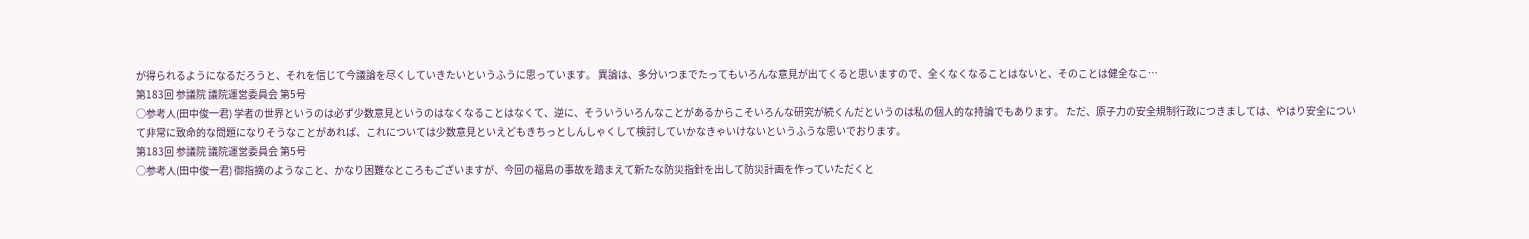が得られるようになるだろうと、それを信じて今議論を尽くしていきたいというふうに思っています。 異論は、多分いつまでたってもいろんな意見が出てくると思いますので、全くなくなることはないと、そのことは健全なこ…
第183回 参議院 議院運営委員会 第5号
○参考人(田中俊一君) 学者の世界というのは必ず少数意見というのはなくなることはなくて、逆に、そういういろんなことがあるからこそいろんな研究が続くんだというのは私の個人的な持論でもあります。 ただ、原子力の安全規制行政につきましては、やはり安全について非常に致命的な問題になりそうなことがあれば、これについては少数意見といえどもきちっとしんしゃくして検討していかなきゃいけないというふうな思いでおります。
第183回 参議院 議院運営委員会 第5号
○参考人(田中俊一君) 御指摘のようなこと、かなり困難なところもございますが、今回の福島の事故を踏まえて新たな防災指針を出して防災計画を作っていただくと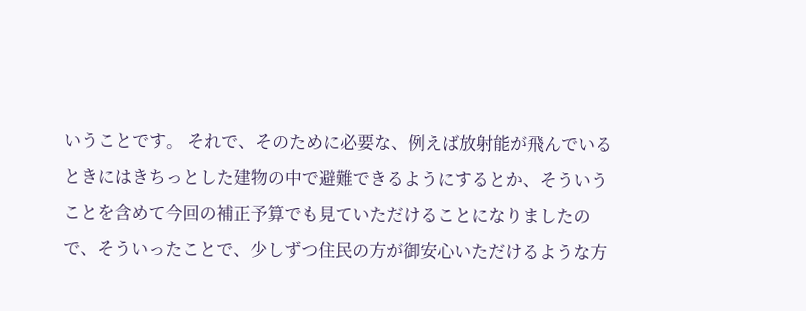いうことです。 それで、そのために必要な、例えば放射能が飛んでいるときにはきちっとした建物の中で避難できるようにするとか、そういうことを含めて今回の補正予算でも見ていただけることになりましたので、そういったことで、少しずつ住民の方が御安心いただけるような方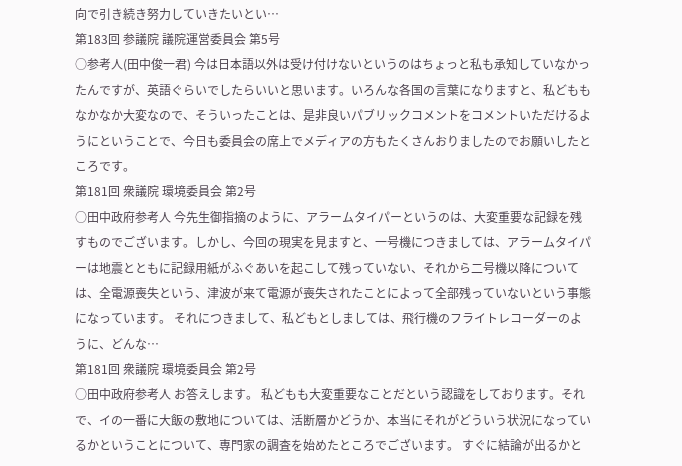向で引き続き努力していきたいとい…
第183回 参議院 議院運営委員会 第5号
○参考人(田中俊一君) 今は日本語以外は受け付けないというのはちょっと私も承知していなかったんですが、英語ぐらいでしたらいいと思います。いろんな各国の言葉になりますと、私どももなかなか大変なので、そういったことは、是非良いパブリックコメントをコメントいただけるようにということで、今日も委員会の席上でメディアの方もたくさんおりましたのでお願いしたところです。
第181回 衆議院 環境委員会 第2号
○田中政府参考人 今先生御指摘のように、アラームタイパーというのは、大変重要な記録を残すものでございます。しかし、今回の現実を見ますと、一号機につきましては、アラームタイパーは地震とともに記録用紙がふぐあいを起こして残っていない、それから二号機以降については、全電源喪失という、津波が来て電源が喪失されたことによって全部残っていないという事態になっています。 それにつきまして、私どもとしましては、飛行機のフライトレコーダーのように、どんな…
第181回 衆議院 環境委員会 第2号
○田中政府参考人 お答えします。 私どもも大変重要なことだという認識をしております。それで、イの一番に大飯の敷地については、活断層かどうか、本当にそれがどういう状況になっているかということについて、専門家の調査を始めたところでございます。 すぐに結論が出るかと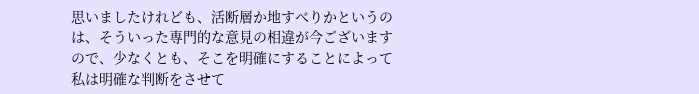思いましたけれども、活断層か地すべりかというのは、そういった専門的な意見の相違が今ございますので、少なくとも、そこを明確にすることによって私は明確な判断をさせて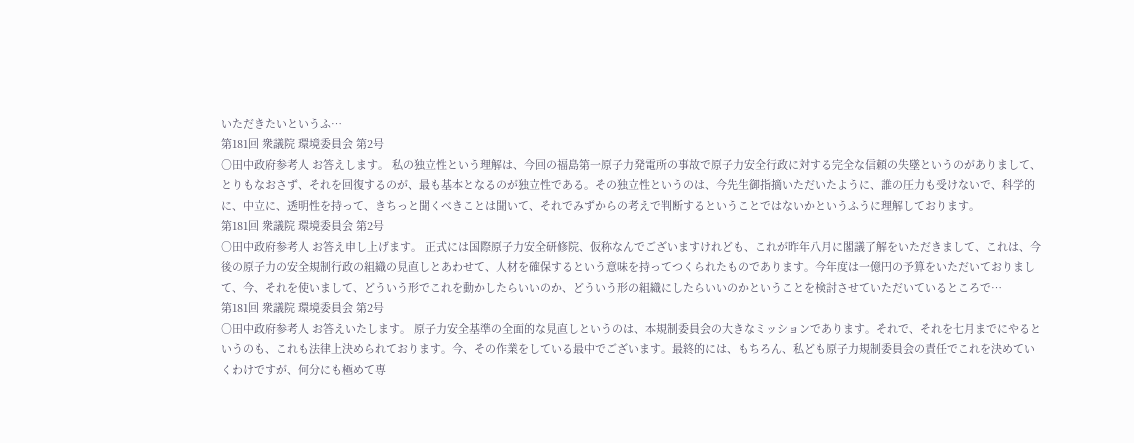いただきたいというふ…
第181回 衆議院 環境委員会 第2号
○田中政府参考人 お答えします。 私の独立性という理解は、今回の福島第一原子力発電所の事故で原子力安全行政に対する完全な信頼の失墜というのがありまして、とりもなおさず、それを回復するのが、最も基本となるのが独立性である。その独立性というのは、今先生御指摘いただいたように、誰の圧力も受けないで、科学的に、中立に、透明性を持って、きちっと聞くべきことは聞いて、それでみずからの考えで判断するということではないかというふうに理解しております。
第181回 衆議院 環境委員会 第2号
○田中政府参考人 お答え申し上げます。 正式には国際原子力安全研修院、仮称なんでございますけれども、これが昨年八月に閣議了解をいただきまして、これは、今後の原子力の安全規制行政の組織の見直しとあわせて、人材を確保するという意味を持ってつくられたものであります。今年度は一億円の予算をいただいておりまして、今、それを使いまして、どういう形でこれを動かしたらいいのか、どういう形の組織にしたらいいのかということを検討させていただいているところで…
第181回 衆議院 環境委員会 第2号
○田中政府参考人 お答えいたします。 原子力安全基準の全面的な見直しというのは、本規制委員会の大きなミッションであります。それで、それを七月までにやるというのも、これも法律上決められております。今、その作業をしている最中でございます。最終的には、もちろん、私ども原子力規制委員会の責任でこれを決めていくわけですが、何分にも極めて専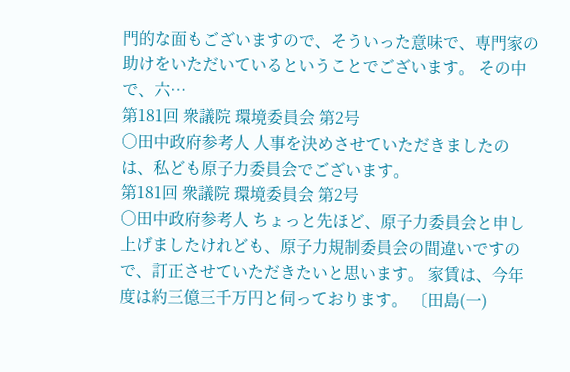門的な面もございますので、そういった意味で、専門家の助けをいただいているということでございます。 その中で、六…
第181回 衆議院 環境委員会 第2号
○田中政府参考人 人事を決めさせていただきましたのは、私ども原子力委員会でございます。
第181回 衆議院 環境委員会 第2号
○田中政府参考人 ちょっと先ほど、原子力委員会と申し上げましたけれども、原子力規制委員会の間違いですので、訂正させていただきたいと思います。 家賃は、今年度は約三億三千万円と伺っております。 〔田島(一)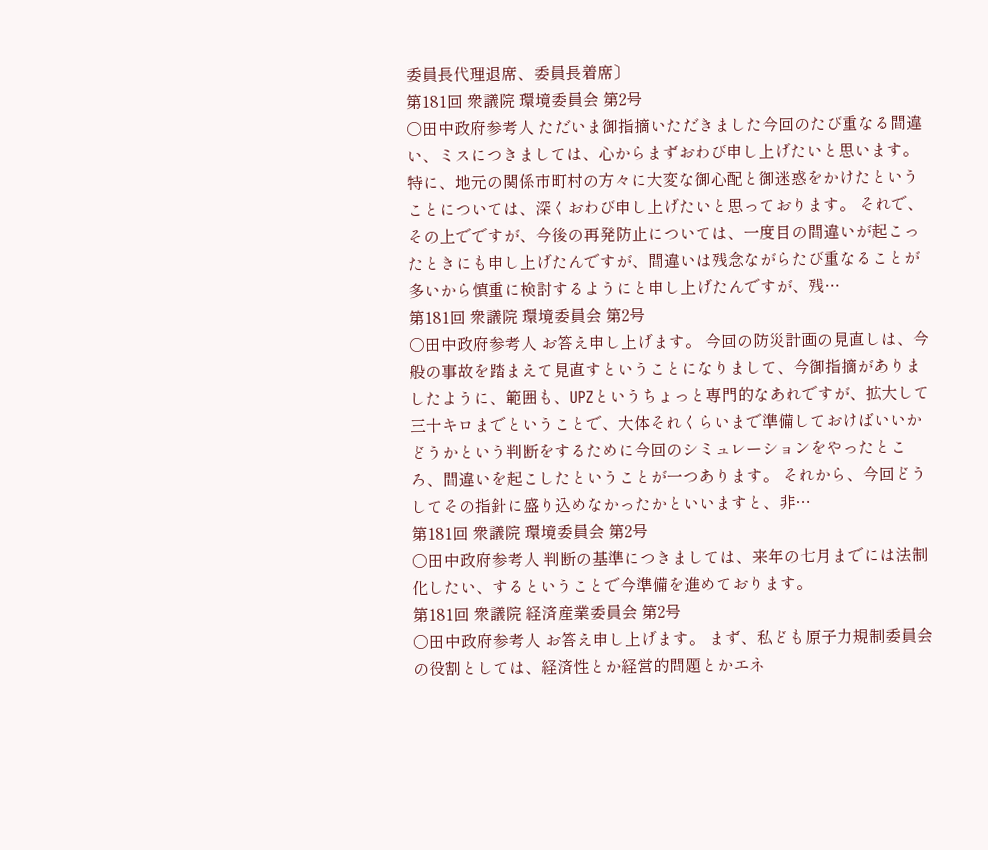委員長代理退席、委員長着席〕
第181回 衆議院 環境委員会 第2号
○田中政府参考人 ただいま御指摘いただきました今回のたび重なる間違い、ミスにつきましては、心からまずおわび申し上げたいと思います。特に、地元の関係市町村の方々に大変な御心配と御迷惑をかけたということについては、深くおわび申し上げたいと思っております。 それで、その上でですが、今後の再発防止については、一度目の間違いが起こったときにも申し上げたんですが、間違いは残念ながらたび重なることが多いから慎重に検討するようにと申し上げたんですが、残…
第181回 衆議院 環境委員会 第2号
○田中政府参考人 お答え申し上げます。 今回の防災計画の見直しは、今般の事故を踏まえて見直すということになりまして、今御指摘がありましたように、範囲も、UPZというちょっと専門的なあれですが、拡大して三十キロまでということで、大体それくらいまで準備しておけばいいかどうかという判断をするために今回のシミュレーションをやったところ、間違いを起こしたということが一つあります。 それから、今回どうしてその指針に盛り込めなかったかといいますと、非…
第181回 衆議院 環境委員会 第2号
○田中政府参考人 判断の基準につきましては、来年の七月までには法制化したい、するということで今準備を進めております。
第181回 衆議院 経済産業委員会 第2号
○田中政府参考人 お答え申し上げます。 まず、私ども原子力規制委員会の役割としては、経済性とか経営的問題とかエネ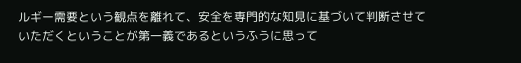ルギー需要という観点を離れて、安全を専門的な知見に基づいて判断させていただくということが第一義であるというふうに思って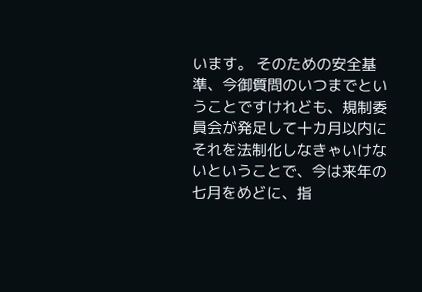います。 そのための安全基準、今御質問のいつまでということですけれども、規制委員会が発足して十カ月以内にそれを法制化しなきゃいけないということで、今は来年の七月をめどに、指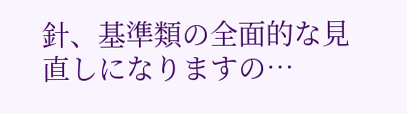針、基準類の全面的な見直しになりますの…